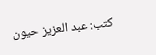كتب: عبد العزيز حيون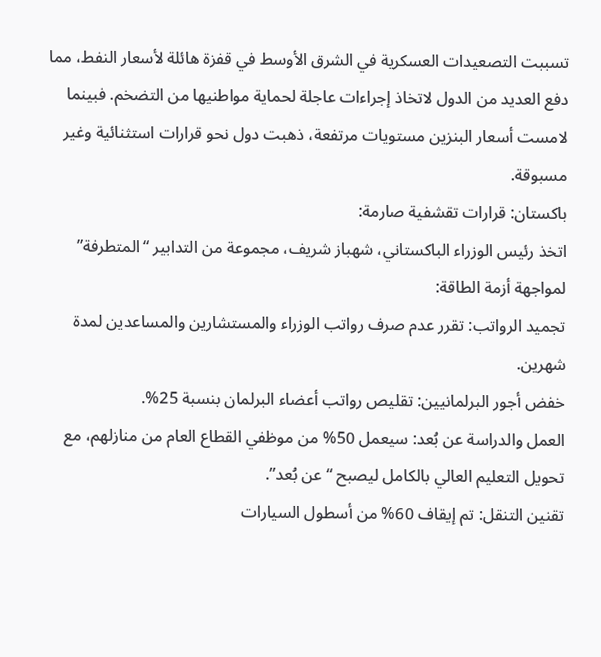تسببت التصعيدات العسكرية في الشرق الأوسط في قفزة هائلة لأسعار النفط، مما دفع العديد من الدول لاتخاذ إجراءات عاجلة لحماية مواطنيها من التضخم. فبينما لامست أسعار البنزين مستويات مرتفعة، ذهبت دول نحو قرارات استثنائية وغير مسبوقة.
باكستان: قرارات تقشفية صارمة:
اتخذ رئيس الوزراء الباكستاني، شهباز شريف، مجموعة من التدابير “المتطرفة” لمواجهة أزمة الطاقة:
تجميد الرواتب: تقرر عدم صرف رواتب الوزراء والمستشارين والمساعدين لمدة شهرين.
خفض أجور البرلمانيين: تقليص رواتب أعضاء البرلمان بنسبة 25%.
العمل والدراسة عن بُعد: سيعمل 50% من موظفي القطاع العام من منازلهم، مع تحويل التعليم العالي بالكامل ليصبح “عن بُعد”.
تقنين التنقل: تم إيقاف 60% من أسطول السيارات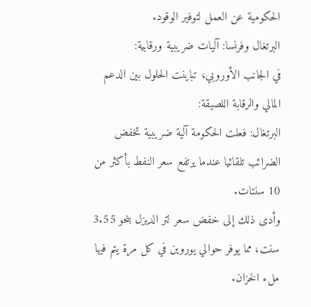الحكومية عن العمل لتوفير الوقود.
البرتغال وفرنسا: آليات ضريبية ورقابية:
في الجانب الأوروبي، تباينت الحلول بين الدعم المالي والرقابة اللصيقة:
البرتغال: فعلت الحكومة آلية ضريبية تخفض الضرائب تلقائيا عندما يرتفع سعر النفط بأكثر من 10 سنتات.
وأدى ذلك إلى خفض سعر لتر الديزل بنحو 3.55 سنت، مما يوفر حوالي يوروين في كل مرة يتم فيها ملء الخزان.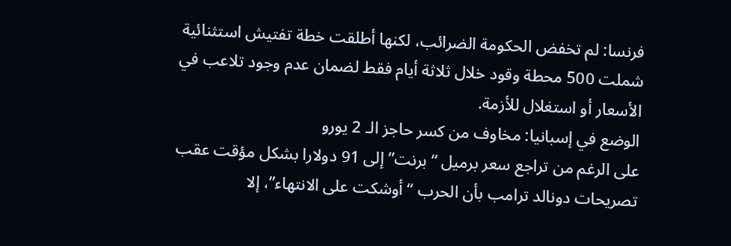فرنسا: لم تخفض الحكومة الضرائب، لكنها أطلقت خطة تفتيش استثنائية شملت 500 محطة وقود خلال ثلاثة أيام فقط لضمان عدم وجود تلاعب في الأسعار أو استغلال للأزمة.
الوضع في إسبانيا: مخاوف من كسر حاجز الـ 2 يورو
على الرغم من تراجع سعر برميل “برنت” إلى 91 دولارا بشكل مؤقت عقب تصريحات دونالد ترامب بأن الحرب “أوشكت على الانتهاء”، إلا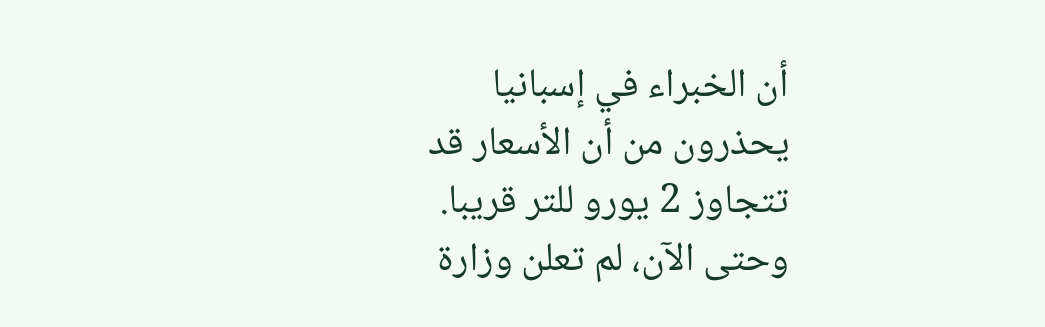أن الخبراء في إسبانيا يحذرون من أن الأسعار قد تتجاوز 2 يورو للتر قريبا.
وحتى الآن، لم تعلن وزارة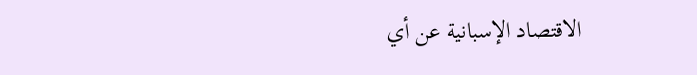الاقتصاد الإسبانية عن أي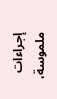إجراءات ملموسة،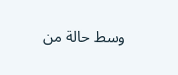وسط حالة من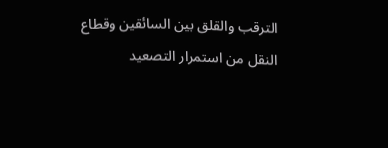الترقب والقلق بين السائقين وقطاع النقل من استمرار التصعيد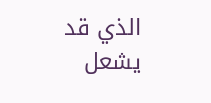الذي قد يشعل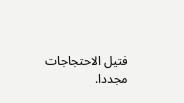فتيل الاحتجاجات مجددا.